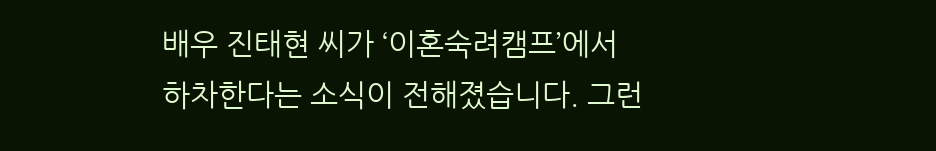배우 진태현 씨가 ‘이혼숙려캠프’에서 하차한다는 소식이 전해졌습니다. 그런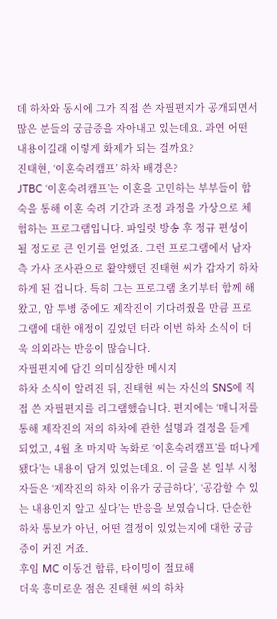데 하차와 동시에 그가 직접 쓴 자필편지가 공개되면서 많은 분들의 궁금증을 자아내고 있는데요. 과연 어떤 내용이길래 이렇게 화제가 되는 걸까요?
진태현, ‘이혼숙려캠프’ 하차 배경은?
JTBC ‘이혼숙려캠프’는 이혼을 고민하는 부부들이 합숙을 통해 이혼 숙려 기간과 조정 과정을 가상으로 체험하는 프로그램입니다. 파일럿 방송 후 정규 편성이 될 정도로 큰 인기를 얻었죠. 그런 프로그램에서 남자 측 가사 조사관으로 활약했던 진태현 씨가 갑자기 하차하게 된 겁니다. 특히 그는 프로그램 초기부터 함께 해왔고, 암 투병 중에도 제작진이 기다려줬을 만큼 프로그램에 대한 애정이 깊었던 터라 이번 하차 소식이 더욱 의외라는 반응이 많습니다.
자필편지에 담긴 의미심장한 메시지
하차 소식이 알려진 뒤, 진태현 씨는 자신의 SNS에 직접 쓴 자필편지를 리그램했습니다. 편지에는 ‘매니저를 통해 제작진의 저의 하차에 관한 설명과 결정을 듣게 되었고, 4월 초 마지막 녹화로 ‘이혼숙려캠프’를 떠나게 됐다’는 내용이 담겨 있었는데요. 이 글을 본 일부 시청자들은 ‘제작진의 하차 이유가 궁금하다’, ‘공감할 수 있는 내용인지 알고 싶다’는 반응을 보였습니다. 단순한 하차 통보가 아닌, 어떤 결정이 있었는지에 대한 궁금증이 커진 거죠.
후임 MC 이동건 합류, 타이밍이 절묘해
더욱 흥미로운 점은 진태현 씨의 하차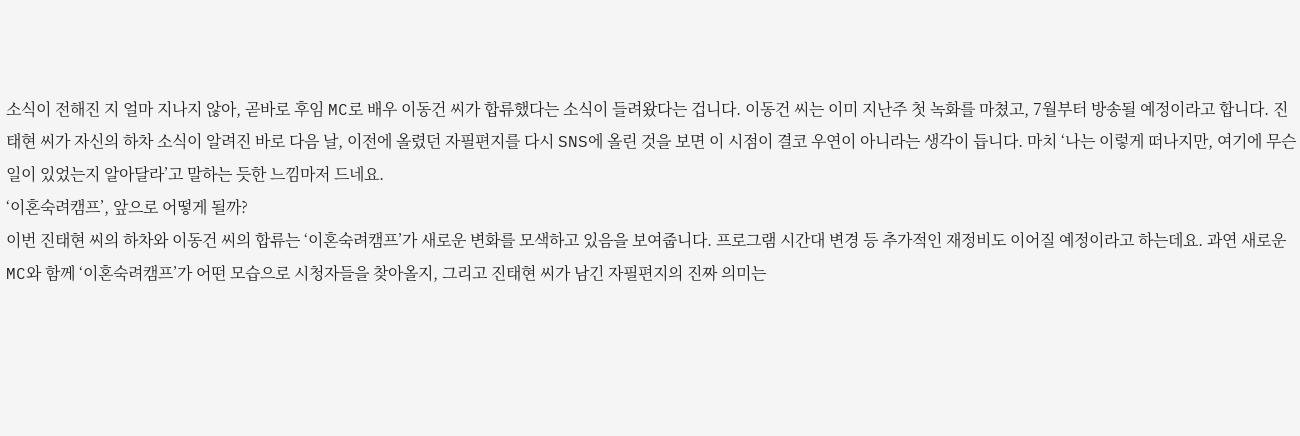소식이 전해진 지 얼마 지나지 않아, 곧바로 후임 MC로 배우 이동건 씨가 합류했다는 소식이 들려왔다는 겁니다. 이동건 씨는 이미 지난주 첫 녹화를 마쳤고, 7월부터 방송될 예정이라고 합니다. 진태현 씨가 자신의 하차 소식이 알려진 바로 다음 날, 이전에 올렸던 자필편지를 다시 SNS에 올린 것을 보면 이 시점이 결코 우연이 아니라는 생각이 듭니다. 마치 ‘나는 이렇게 떠나지만, 여기에 무슨 일이 있었는지 알아달라’고 말하는 듯한 느낌마저 드네요.
‘이혼숙려캠프’, 앞으로 어떻게 될까?
이번 진태현 씨의 하차와 이동건 씨의 합류는 ‘이혼숙려캠프’가 새로운 변화를 모색하고 있음을 보여줍니다. 프로그램 시간대 변경 등 추가적인 재정비도 이어질 예정이라고 하는데요. 과연 새로운 MC와 함께 ‘이혼숙려캠프’가 어떤 모습으로 시청자들을 찾아올지, 그리고 진태현 씨가 남긴 자필편지의 진짜 의미는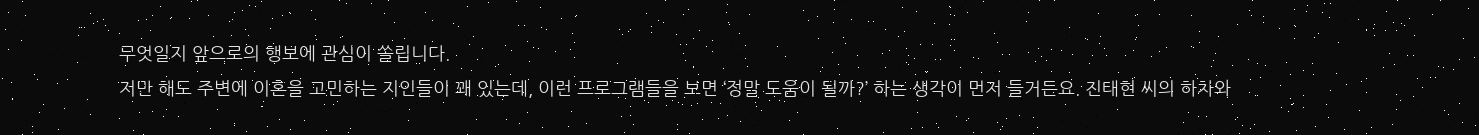무엇일지 앞으로의 행보에 관심이 쏠립니다.
저만 해도 주변에 이혼을 고민하는 지인들이 꽤 있는데, 이런 프로그램들을 보면 ‘정말 도움이 될까?’ 하는 생각이 먼저 들거든요. 진태현 씨의 하차와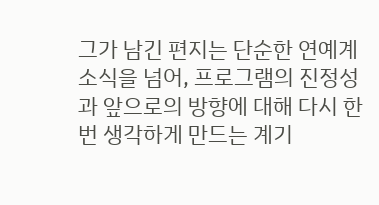그가 남긴 편지는 단순한 연예계 소식을 넘어, 프로그램의 진정성과 앞으로의 방향에 대해 다시 한번 생각하게 만드는 계기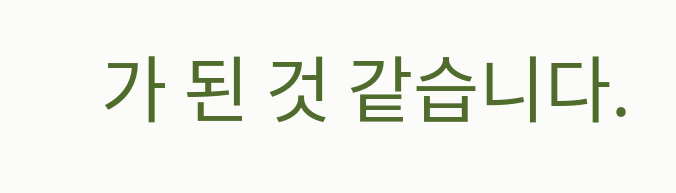가 된 것 같습니다.